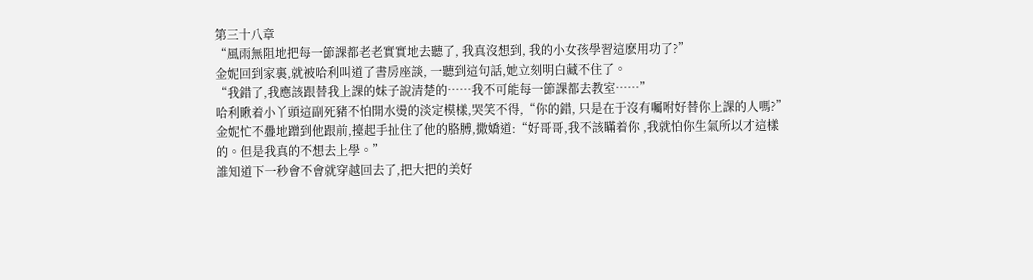第三十八章
“風雨無阻地把每一節課都老老實實地去聽了, 我真沒想到, 我的小女孩學習這麽用功了?”
金妮回到家裏,就被哈利叫道了書房座談, 一聽到這句話,她立刻明白藏不住了。
“我錯了,我應該跟替我上課的妹子說清楚的……我不可能每一節課都去教室……”
哈利瞅着小丫頭這副死豬不怕開水燙的淡定模樣,哭笑不得,“你的錯, 只是在于沒有囑咐好替你上課的人嗎?”
金妮忙不疊地蹭到他跟前,擡起手扯住了他的胳膊,撒嬌道:“好哥哥,我不該瞞着你 ,我就怕你生氣所以才這樣的。但是我真的不想去上學。”
誰知道下一秒會不會就穿越回去了,把大把的美好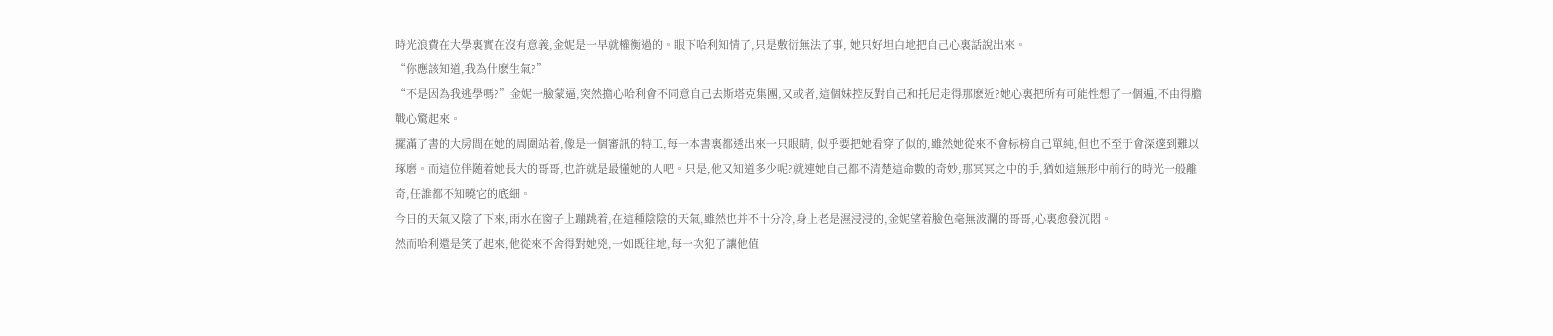時光浪費在大學裏實在沒有意義,金妮是一早就權衡過的。眼下哈利知情了,只是敷衍無法了事, 她只好坦白地把自己心裏話說出來。
“你應該知道,我為什麽生氣?”
“不是因為我逃學嗎?”金妮一臉蒙逼,突然擔心哈利會不同意自己去斯塔克集團,又或者,這個妹控反對自己和托尼走得那麽近?她心裏把所有可能性想了一個遍,不由得膽戰心驚起來。
擺滿了書的大房間在她的周圍站着,像是一個審訊的特工,每一本書裏都透出來一只眼睛, 似乎要把她看穿了似的,雖然她從來不會标榜自己單純,但也不至于會深邃到難以琢磨。而這位伴随着她長大的哥哥,也許就是最懂她的人吧。只是,他又知道多少呢?就連她自己都不清楚這命數的奇妙,那冥冥之中的手,猶如這無形中前行的時光一般離奇,任誰都不知曉它的底細。
今日的天氣又陰了下來,雨水在窗子上蹦跳着,在這種陰陰的天氣,雖然也并不十分冷,身上老是濕浸浸的,金妮望着臉色毫無波瀾的哥哥,心裏愈發沉悶。
然而哈利還是笑了起來,他從來不舍得對她兇,一如既往地,每一次犯了讓他值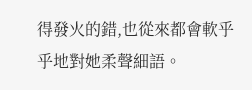得發火的錯,也從來都會軟乎乎地對她柔聲細語。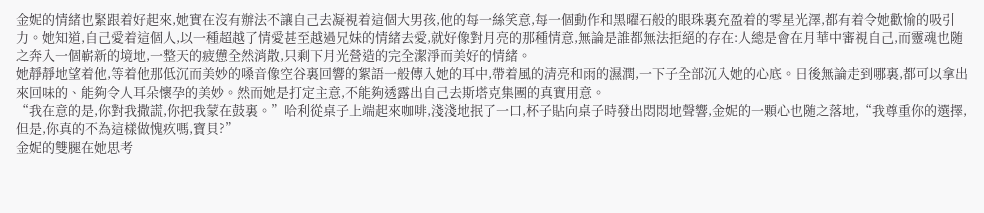金妮的情緒也緊跟着好起來,她實在沒有辦法不讓自己去凝視着這個大男孩,他的每一絲笑意,每一個動作和黑曜石般的眼珠裏充盈着的零星光澤,都有着令她歡愉的吸引力。她知道,自己愛着這個人,以一種超越了情愛甚至越過兄妹的情緒去愛,就好像對月亮的那種情意,無論是誰都無法拒絕的存在:人總是會在月華中審視自己,而靈魂也随之奔入一個嶄新的境地,一整天的疲憊全然消散,只剩下月光營造的完全潔淨而美好的情緒。
她靜靜地望着他,等着他那低沉而美妙的嗓音像空谷裏回響的絮語一般傳入她的耳中,帶着風的清亮和雨的濕潤,一下子全部沉入她的心底。日後無論走到哪裏,都可以拿出來回味的、能夠令人耳朵懷孕的美妙。然而她是打定主意,不能夠透露出自己去斯塔克集團的真實用意。
“我在意的是,你對我撒謊,你把我蒙在鼓裏。”哈利從桌子上端起來咖啡,淺淺地抿了一口,杯子貼向桌子時發出悶悶地聲響,金妮的一顆心也随之落地,“我尊重你的選擇,但是,你真的不為這樣做愧疚嗎,寶貝?”
金妮的雙腿在她思考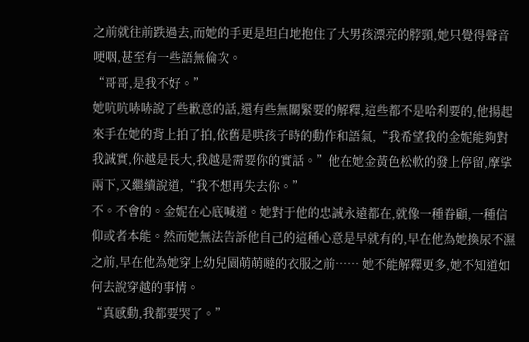之前就往前跌過去,而她的手更是坦白地抱住了大男孩漂亮的脖頸,她只覺得聲音哽咽,甚至有一些語無倫次。
“哥哥,是我不好。”
她吭吭哧哧說了些歉意的話,還有些無關緊要的解釋,這些都不是哈利要的,他揚起來手在她的背上拍了拍,依舊是哄孩子時的動作和語氣,“我希望我的金妮能夠對我誠實,你越是長大,我越是需要你的實話。”他在她金黃色松軟的發上停留,摩挲兩下,又繼續說道,“我不想再失去你。”
不。不會的。金妮在心底喊道。她對于他的忠誠永遠都在,就像一種眷顧,一種信仰或者本能。然而她無法告訴他自己的這種心意是早就有的,早在他為她換尿不濕之前,早在他為她穿上幼兒園萌萌噠的衣服之前…… 她不能解釋更多,她不知道如何去說穿越的事情。
“真感動,我都要哭了。”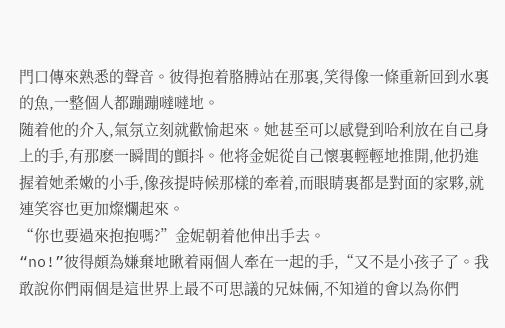門口傳來熟悉的聲音。彼得抱着胳膊站在那裏,笑得像一條重新回到水裏的魚,一整個人都蹦蹦噠噠地。
随着他的介入,氣氛立刻就歡愉起來。她甚至可以感覺到哈利放在自己身上的手,有那麽一瞬間的顫抖。他将金妮從自己懷裏輕輕地推開,他扔進握着她柔嫩的小手,像孩提時候那樣的牽着,而眼睛裏都是對面的家夥,就連笑容也更加燦爛起來。
“你也要過來抱抱嗎?”金妮朝着他伸出手去。
“no!”彼得頗為嫌棄地瞅着兩個人牽在一起的手,“又不是小孩子了。我敢說你們兩個是這世界上最不可思議的兄妹倆,不知道的會以為你們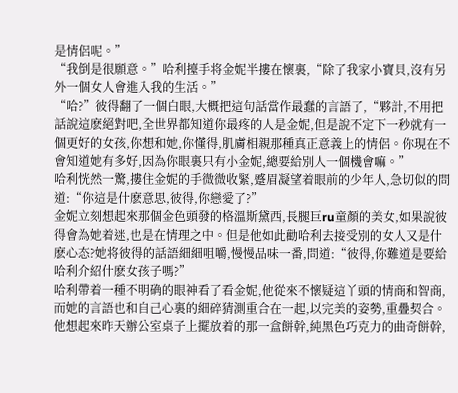是情侶呢。”
“我倒是很願意。”哈利擡手将金妮半摟在懷裏,“除了我家小寶貝,沒有另外一個女人會進入我的生活。”
“哈?”彼得翻了一個白眼,大概把這句話當作最蠢的言語了,“夥計,不用把話說這麽絕對吧,全世界都知道你最疼的人是金妮,但是說不定下一秒就有一個更好的女孩,你想和她,你懂得,肌膚相親那種真正意義上的情侶。你現在不會知道她有多好,因為你眼裏只有小金妮,總要給別人一個機會嘛。”
哈利恍然一驚,摟住金妮的手微微收緊,蹙眉凝望着眼前的少年人,急切似的問道:“你這是什麽意思,彼得,你戀愛了?”
金妮立刻想起來那個金色頭發的格溫斯黛西,長腿巨ru童顏的美女,如果說彼得會為她着迷,也是在情理之中。但是他如此勸哈利去接受別的女人又是什麽心态?她将彼得的話語細細咀嚼,慢慢品味一番,問道:“彼得,你難道是要給哈利介紹什麽女孩子嗎?”
哈利帶着一種不明确的眼神看了看金妮,他從來不懷疑這丫頭的情商和智商,而她的言語也和自己心裏的細碎猜測重合在一起,以完美的姿勢,重疊契合。他想起來昨天辦公室桌子上擺放着的那一盒餅幹,純黑色巧克力的曲奇餅幹,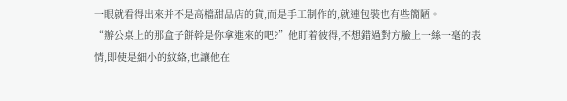一眼就看得出來并不是高檔甜品店的貨,而是手工制作的,就連包裝也有些簡陋。
“辦公桌上的那盒子餅幹是你拿進來的吧?”他盯着彼得,不想錯過對方臉上一絲一毫的表情,即使是細小的紋絡,也讓他在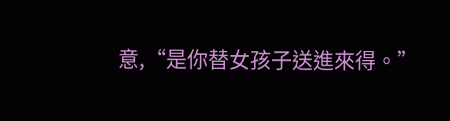意,“是你替女孩子送進來得。”